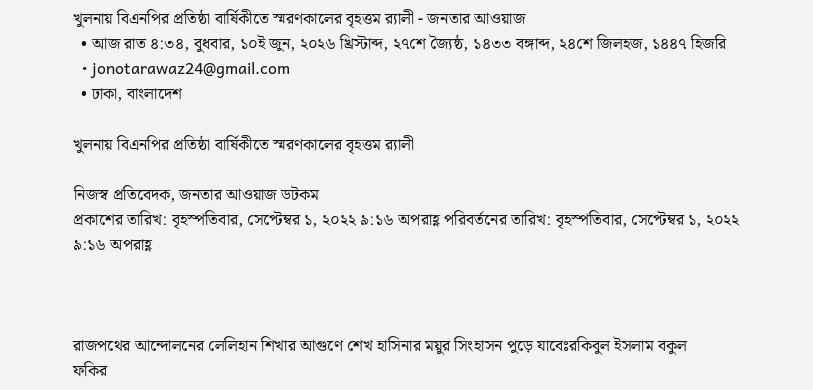খুলনায় বিএনপির প্রতিষ্ঠা বার্ষিকীতে স্মরণকালের বৃহত্তম র‍্যালী - জনতার আওয়াজ
  • আজ রাত ৪:৩৪, বুধবার, ১০ই জুন, ২০২৬ খ্রিস্টাব্দ, ২৭শে জ্যৈষ্ঠ, ১৪৩৩ বঙ্গাব্দ, ২৪শে জিলহজ, ১৪৪৭ হিজরি
  • jonotarawaz24@gmail.com
  • ঢাকা, বাংলাদেশ

খুলনায় বিএনপির প্রতিষ্ঠা বার্ষিকীতে স্মরণকালের বৃহত্তম র‍্যালী

নিজস্ব প্রতিবেদক, জনতার আওয়াজ ডটকম
প্রকাশের তারিখ: বৃহস্পতিবার, সেপ্টেম্বর ১, ২০২২ ৯:১৬ অপরাহ্ণ পরিবর্তনের তারিখ: বৃহস্পতিবার, সেপ্টেম্বর ১, ২০২২ ৯:১৬ অপরাহ্ণ



রাজপথের আন্দোলনের লেলিহান শিখার আগুণে শেখ হাসিনার ময়ুর সিংহাসন পুড়ে যাবেঃরকিবুল ইসলাম বকুল
ফকির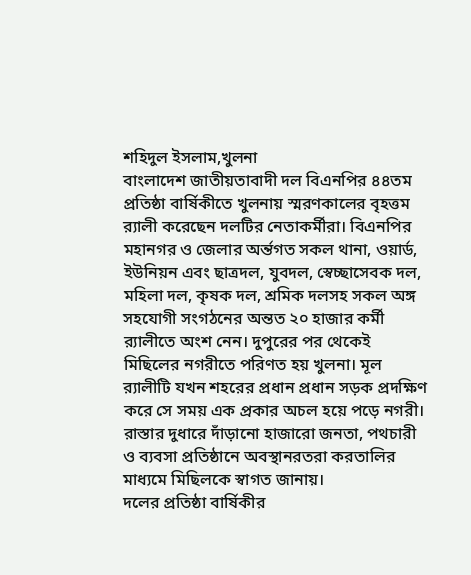শহিদুল ইসলাম,খুলনা
বাংলাদেশ জাতীয়তাবাদী দল বিএনপির ৪৪তম প্রতিষ্ঠা বার্ষিকীতে খুলনায় স্মরণকালের বৃহত্তম র‌্যালী করেছেন দলটির নেতাকর্মীরা। বিএনপির মহানগর ও জেলার অর্ন্তগত সকল থানা, ওয়ার্ড, ইউনিয়ন এবং ছাত্রদল, যুবদল, স্বেচ্ছাসেবক দল, মহিলা দল, কৃষক দল, শ্রমিক দলসহ সকল অঙ্গ সহযোগী সংগঠনের অন্তত ২০ হাজার কর্মী র‌্যালীতে অংশ নেন। দুপুরের পর থেকেই মিছিলের নগরীতে পরিণত হয় খুলনা। মূল র‌্যালীটি যখন শহরের প্রধান প্রধান সড়ক প্রদক্ষিণ করে সে সময় এক প্রকার অচল হয়ে পড়ে নগরী। রাস্তার দুধারে দাঁড়ানো হাজারো জনতা, পথচারী ও ব্যবসা প্রতিষ্ঠানে অবস্থানরতরা করতালির মাধ্যমে মিছিলকে স্বাগত জানায়।
দলের প্রতিষ্ঠা বার্ষিকীর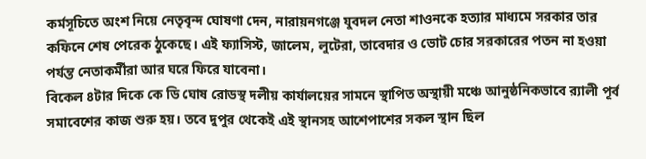কর্মসূচিতে অংশ নিয়ে নেতৃবৃন্দ ঘোষণা দেন, নারায়নগঞ্জে যুবদল নেতা শাওনকে হত্যার মাধ্যমে সরকার তার কফিনে শেষ পেরেক ঠুকেছে। এই ফ্যাসিস্ট, জালেম, লুটেরা, তাবেদার ও ভোট চোর সরকারের পতন না হওয়া পর্যন্ত নেতাকর্মীরা আর ঘরে ফিরে যাবেনা।
বিকেল ৪টার দিকে কে ডি ঘোষ রোডস্থ দলীয় কার্যালয়ের সামনে স্থাপিত অস্থায়ী মঞ্চে আনুষ্ঠনিকভাবে র‌্যালী পূর্ব সমাবেশের কাজ শুরু হয়। তবে দুপুর থেকেই এই স্থানসহ আশেপাশের সকল স্থান ছিল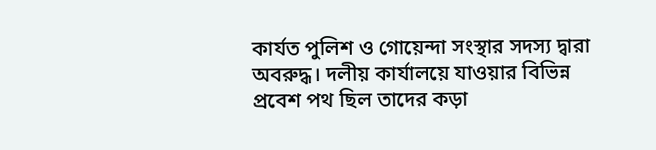কার্যত পুলিশ ও গোয়েন্দা সংস্থার সদস্য দ্বারা অবরুদ্ধ। দলীয় কার্যালয়ে যাওয়ার বিভিন্ন প্রবেশ পথ ছিল তাদের কড়া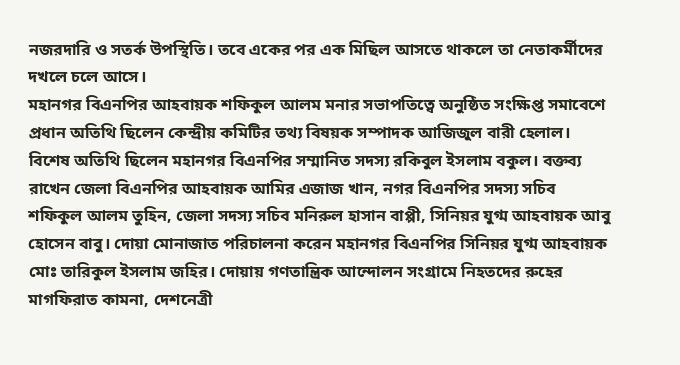নজরদারি ও সতর্ক উপস্থিতি। তবে একের পর এক মিছিল আসতে থাকলে তা নেতাকর্মীদের দখলে চলে আসে।
মহানগর বিএনপির আহবায়ক শফিকুল আলম মনার সভাপতিত্বে অনুষ্ঠিত সংক্ষিপ্ত সমাবেশে প্রধান অতিথি ছিলেন কেন্দ্রীয় কমিটির তথ্য বিষয়ক সম্পাদক আজিজুল বারী হেলাল। বিশেষ অতিথি ছিলেন মহানগর বিএনপির সম্মানিত সদস্য রকিবুল ইসলাম বকুল। বক্তব্য রাখেন জেলা বিএনপির আহবায়ক আমির এজাজ খান, নগর বিএনপির সদস্য সচিব শফিকুল আলম তুহিন, জেলা সদস্য সচিব মনিরুল হাসান বাপ্পী, সিনিয়র যুগ্ম আহবায়ক আবু হোসেন বাবু। দোয়া মোনাজাত পরিচালনা করেন মহানগর বিএনপির সিনিয়র যুগ্ম আহবায়ক মোঃ তারিকুল ইসলাম জহির। দোয়ায় গণতান্ত্রিক আন্দোলন সংগ্রামে নিহতদের রুহের মাগফিরাত কামনা, দেশনেত্রী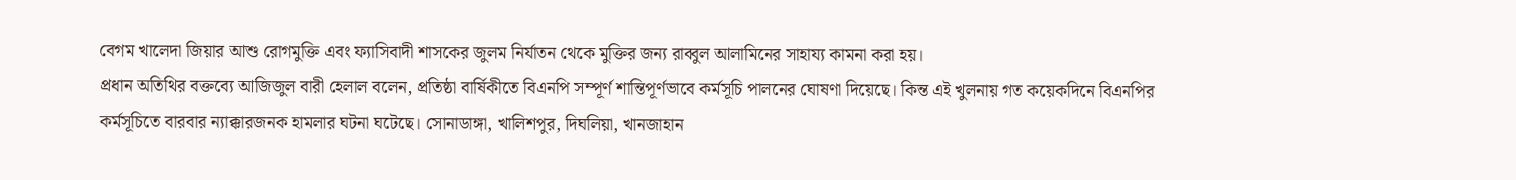বেগম খালেদা জিয়ার আশু রোগমুক্তি এবং ফ্যাসিবাদী শাসকের জুলম নির্যাতন থেকে মুক্তির জন্য রাব্বুল আলামিনের সাহায্য কামনা করা হয়।
প্রধান অতিথির বক্তব্যে আজিজুল বারী হেলাল বলেন, প্রতিষ্ঠা বার্ষিকীতে বিএনপি সম্পূর্ণ শান্তিপূর্ণভাবে কর্মসূচি পালনের ঘোষণা দিয়েছে। কিন্ত এই খুলনায় গত কয়েকদিনে বিএনপির কর্মসূচিতে বারবার ন্যাক্কারজনক হামলার ঘটনা ঘটেছে। সোনাডাঙ্গা, খালিশপুর, দিঘলিয়া, খানজাহান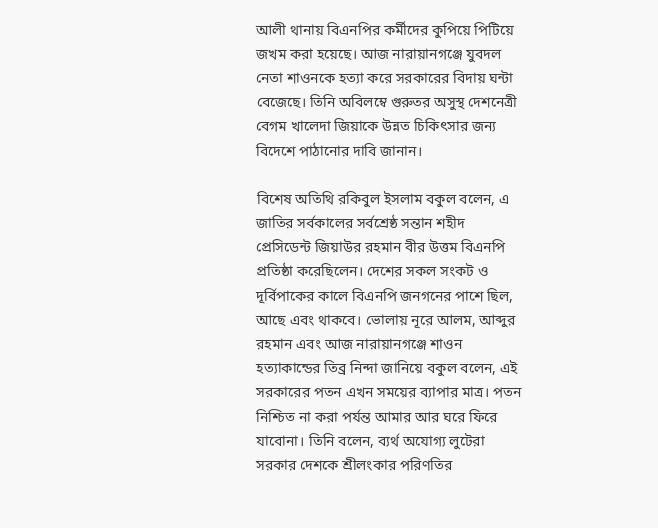আলী থানায় বিএনপির কর্মীদের কুপিয়ে পিটিয়ে জখম করা হয়েছে। আজ নারায়ানগঞ্জে যুবদল নেতা শাওনকে হত্যা করে সরকারের বিদায় ঘন্টা বেজেছে। তিনি অবিলম্বে গুরুতর অসুস্থ দেশনেত্রী বেগম খালেদা জিয়াকে উন্নত চিকিৎসার জন্য বিদেশে পাঠানোর দাবি জানান।

বিশেষ অতিথি রকিবুল ইসলাম বকুল বলেন, এ জাতির সর্বকালের সর্বশ্রেষ্ঠ সন্তান শহীদ প্রেসিডেন্ট জিয়াউর রহমান বীর উত্তম বিএনপি প্রতিষ্ঠা করেছিলেন। দেশের সকল সংকট ও দূর্বিপাকের কালে বিএনপি জনগনের পাশে ছিল, আছে এবং থাকবে। ভোলায় নূরে আলম, আব্দুর রহমান এবং আজ নারায়ানগঞ্জে শাওন হত্যাকান্ডের তিব্র নিন্দা জানিয়ে বকুল বলেন, এই সরকারের পতন এখন সময়ের ব্যাপার মাত্র। পতন নিশ্চিত না করা পর্যন্ত আমার আর ঘরে ফিরে যাবোনা। তিনি বলেন, ব্যর্থ অযোগ্য লুটেরা সরকার দেশকে শ্রীলংকার পরিণতির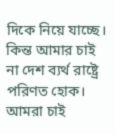দিকে নিয়ে যাচ্ছে। কিন্ত আমার চাই না দেশ ব্যর্থ রাষ্ট্রে পরিণত হোক। আমরা চাই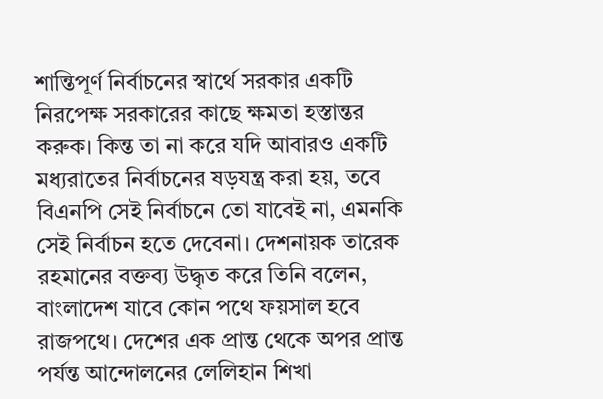শান্তিপূর্ণ নির্বাচনের স্বার্থে সরকার একটি নিরপেক্ষ সরকারের কাছে ক্ষমতা হস্তান্তর করুক। কিন্ত তা না করে যদি আবারও একটি মধ্যরাতের নির্বাচনের ষড়যন্ত্র করা হয়, তবে বিএনপি সেই নির্বাচনে তো যাবেই না, এমনকি সেই নির্বাচন হতে দেবেনা। দেশনায়ক তারেক রহমানের বক্তব্য উদ্ধৃত করে তিনি বলেন, বাংলাদেশ যাবে কোন পথে ফয়সাল হবে রাজপথে। দেশের এক প্রান্ত থেকে অপর প্রান্ত পর্যন্ত আন্দোলনের লেলিহান শিখা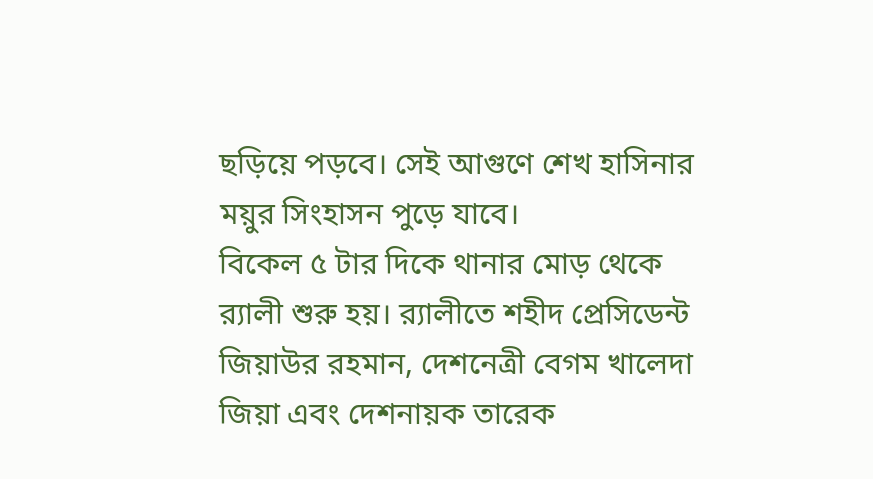ছড়িয়ে পড়বে। সেই আগুণে শেখ হাসিনার ময়ুর সিংহাসন পুড়ে যাবে।
বিকেল ৫ টার দিকে থানার মোড় থেকে র‌্যালী শুরু হয়। র‌্যালীতে শহীদ প্রেসিডেন্ট জিয়াউর রহমান, দেশনেত্রী বেগম খালেদা জিয়া এবং দেশনায়ক তারেক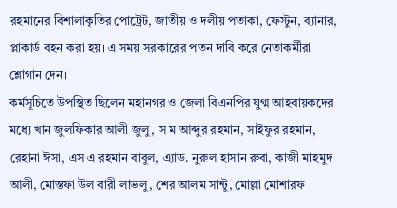রহমানের বিশালাকৃতির পোট্রেট, জাতীয় ও দলীয় পতাকা, ফেস্টুন, ব্যানার, প্লাকার্ড বহন করা হয়। এ সময় সরকারের পতন দাবি করে নেতাকর্মীরা শ্লোগান দেন।
কর্মসূচিতে উপস্থিত ছিলেন মহানগর ও জেলা বিএনপির যুগ্ম আহবায়কদের মধ্যে খান জুলফিকার আলী জুলু, স ম আব্দুর রহমান, সাইফুর রহমান, রেহানা ঈসা, এস এ রহমান বাবুল, এ্যাড. নুরুল হাসান রুবা, কাজী মাহমুদ আলী, মোস্তফা উল বারী লাভলু, শের আলম সান্টু, মোল্লা মোশারফ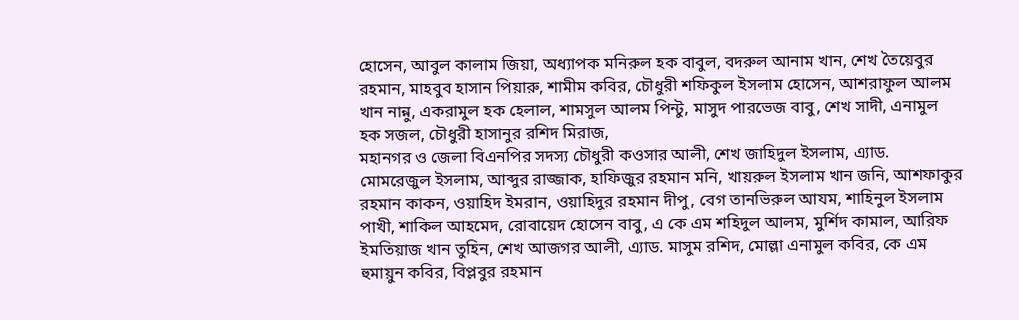হোসেন, আবুল কালাম জিয়া, অধ্যাপক মনিরুল হক বাবুল, বদরুল আনাম খান, শেখ তৈয়েবুর রহমান, মাহবুব হাসান পিয়ারু, শামীম কবির, চৌধুরী শফিকুল ইসলাম হোসেন, আশরাফুল আলম খান নান্নু, একরামুল হক হেলাল, শামসুল আলম পিন্টু, মাসুদ পারভেজ বাবু, শেখ সাদী, এনামুল হক সজল, চৌধুরী হাসানুর রশিদ মিরাজ,
মহানগর ও জেলা বিএনপির সদস্য চৌধুরী কওসার আলী, শেখ জাহিদুল ইসলাম, এ্যাড. মোমরেজুল ইসলাম, আব্দুর রাজ্জাক, হাফিজুর রহমান মনি, খায়রুল ইসলাম খান জনি, আশফাকুর রহমান কাকন, ওয়াহিদ ইমরান, ওয়াহিদুর রহমান দীপু, বেগ তানভিরুল আযম, শাহিনুল ইসলাম পাখী, শাকিল আহমেদ, রোবায়েদ হোসেন বাবু, এ কে এম শহিদুল আলম, মুর্শিদ কামাল, আরিফ ইমতিয়াজ খান তুহিন, শেখ আজগর আলী, এ্যাড. মাসুম রশিদ, মোল্লা এনামুল কবির, কে এম হুমায়ুন কবির, বিপ্লবুর রহমান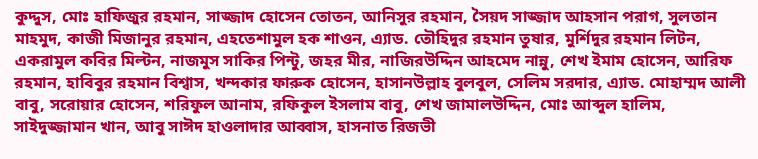কুদ্দুস, মোঃ হাফিজুর রহমান, সাজ্জাদ হোসেন তোতন, আনিসুর রহমান, সৈয়দ সাজ্জাদ আহসান পরাগ, সুলতান মাহমুদ, কাজী মিজানুর রহমান, এহতেশামুল হক শাওন, এ্যাড. তৌহিদুর রহমান তুষার, মুর্শিদুর রহমান লিটন, একরামুল কবির মিল্টন, নাজমুস সাকির পিন্টু, জহর মীর, নাজিরউদ্দিন আহমেদ নান্নু, শেখ ইমাম হোসেন, আরিফ রহমান, হাবিবুর রহমান বিশ্বাস, খন্দকার ফারুক হোসেন, হাসানউল্লাহ বুলবুল, সেলিম সরদার, এ্যাড. মোহাম্মদ আলী বাবু, সরোয়ার হোসেন, শরিফুল আনাম, রফিকুল ইসলাম বাবু, শেখ জামালউদ্দিন, মোঃ আব্দুল হালিম, সাইদুজ্জামান খান, আবু সাঈদ হাওলাদার আব্বাস, হাসনাত রিজভী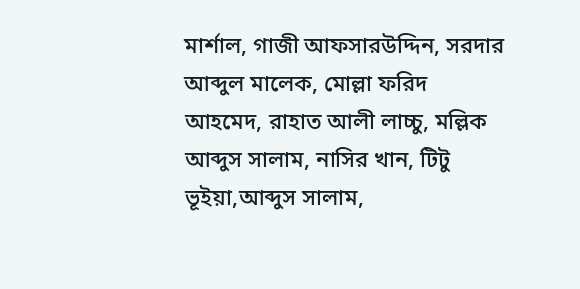মার্শাল, গাজী আফসারউদ্দিন, সরদার আব্দুল মালেক, মোল্লা ফরিদ আহমেদ, রাহাত আলী লাচ্চু, মল্লিক আব্দুস সালাম, নাসির খান, টিটু ভূইয়া,আব্দুস সালাম,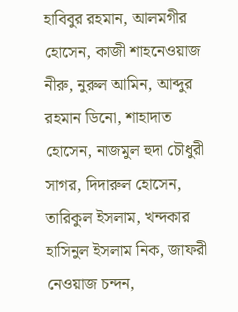হাবিবুর রহমান, আলমগীর হোসেন, কাজী শাহনেওয়াজ নীরু, নুরুল আমিন, আব্দুর রহমান ডিনো, শাহাদাত হোসেন, নাজমুল হুদা চৌধুরী সাগর, দিদারুল হোসেন, তারিকুল ইসলাম, খন্দকার হাসিনুল ইসলাম নিক, জাফরী নেওয়াজ চন্দন,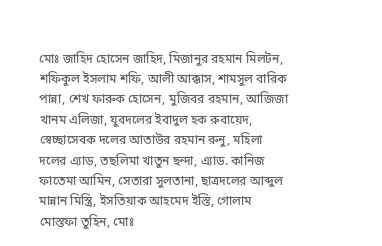মোঃ জাহিদ হোসেন জাহিদ, মিজানুর রহমান মিলটন, শফিকুল ইসলাম শফি, আলী আক্কাস, শামসুল বারিক পান্না, শেখ ফারুক হোসেন, মুজিবর রহমান, আজিজা খানম এলিজা, যুবদলের ইবাদুল হক রুবায়েদ, স্বেচ্ছাসেবক দলের আতাউর রহমান রুনু, মহিলা দলের এ্যাড, তছলিমা খাতুন ছন্দা, এ্যাড. কানিজ ফাতেমা আমিন, সেতারা সুলতানা, ছাত্রদলের আব্দুল মান্নান মিস্ত্রি, ইসতিয়াক আহমেদ ইস্তি, গোলাম মোস্তফা তুহিন, মোঃ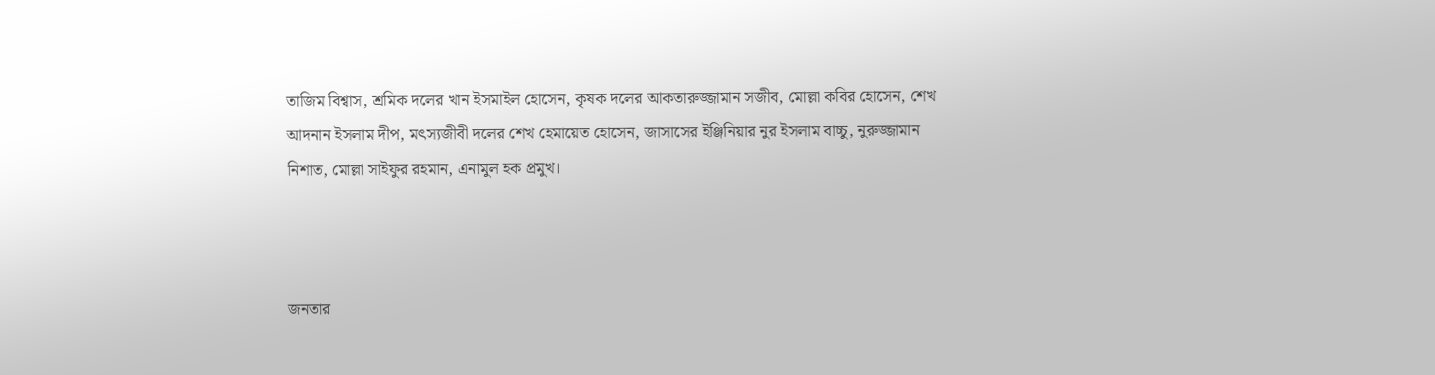তাজিম বিশ্বাস, শ্রমিক দলের খান ইসমাইল হোসেন, কৃষক দলের আকতারুজ্জামান সজীব, মোল্লা কবির হোসেন, শেখ আদনান ইসলাম দীপ, মৎস্যজীবী দলের শেখ হেমায়েত হোসেন, জাসাসের ইঞ্জিনিয়ার নুর ইসলাম বাচ্চু, নুরুজ্জামান নিশাত, মোল্লা সাইফুর রহমান, এনামুল হক প্রমুখ।



জনতার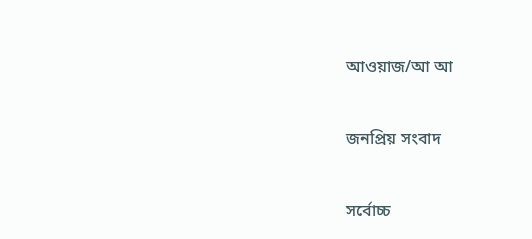আওয়াজ/আ আ



জনপ্রিয় সংবাদ



সর্বোচ্চ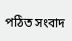পঠিত সংবাদ